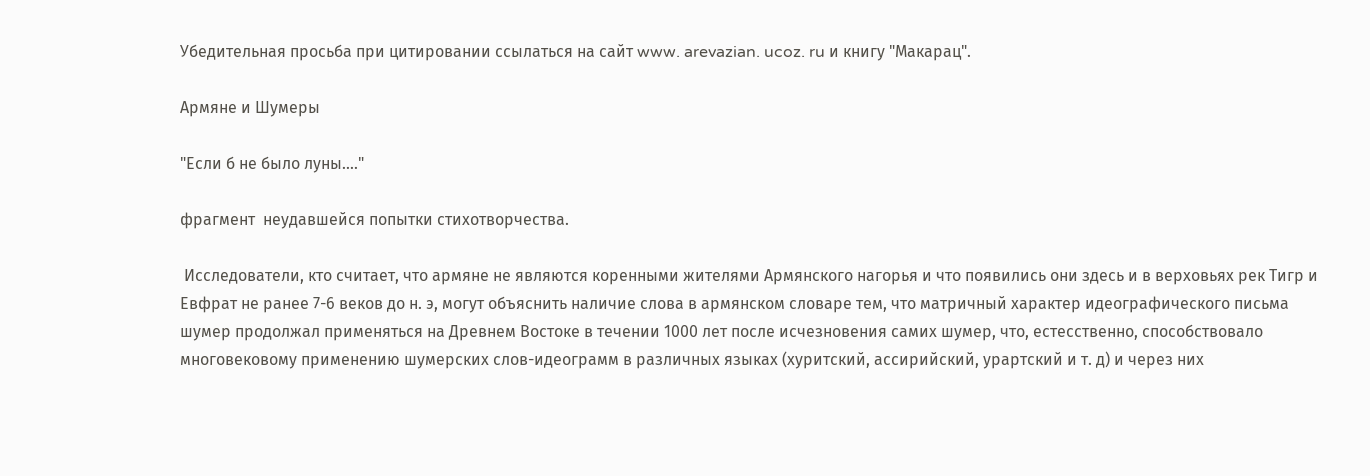Убедительная просьба при цитировании ссылаться на сайт www. arevazian. ucoz. ru и книгу "Макарац".

Армяне и Шумеры

"Если б не было луны...."

фрагмент  неудавшейся попытки стихотворчества.

 Исследователи, кто считает, что армяне не являются коренными жителями Армянского нагорья и что появились они здесь и в верховьях рек Тигр и Евфрат не ранее 7-6 веков до н. э, могут объяснить наличие слова в армянском словаре тем, что матричный характер идеографического письма шумер продолжал применяться на Древнем Востоке в течении 1000 лет после исчезновения самих шумер, что, естесственно, способствовало многовековому применению шумерских слов-идеограмм в различных языках (хуритский, ассирийский, урартский и т. д) и через них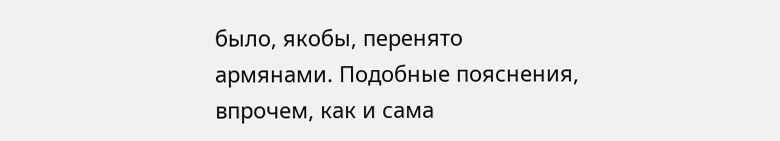было, якобы, перенято армянами. Подобные пояснения, впрочем, как и сама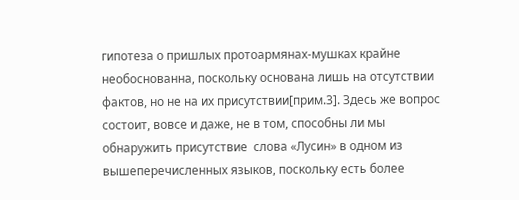гипотеза о пришлых протоармянах-мушках крайне необоснованна, поскольку основана лишь на отсутствии фактов, но не на их присутствии[прим.3]. Здесь же вопрос состоит, вовсе и даже, не в том, способны ли мы обнаружить присутствие  слова «Лусин» в одном из вышеперечисленных языков, поскольку есть более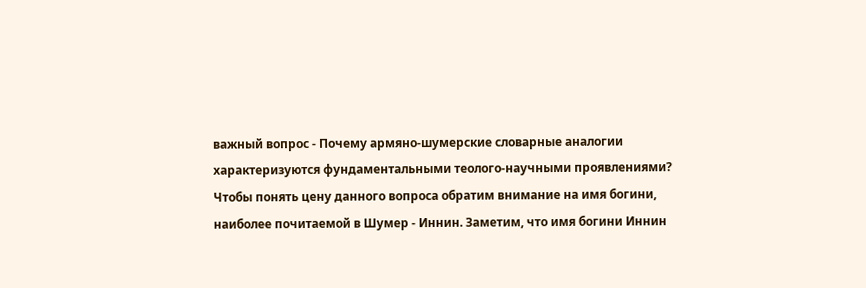важный вопрос - Почему армяно-шумерские словарные аналогии характеризуются фундаментальными теолого-научными проявлениями? Чтобы понять цену данного вопроса обратим внимание на имя богини, наиболее почитаемой в Шумер - Иннин. Заметим, что имя богини Иннин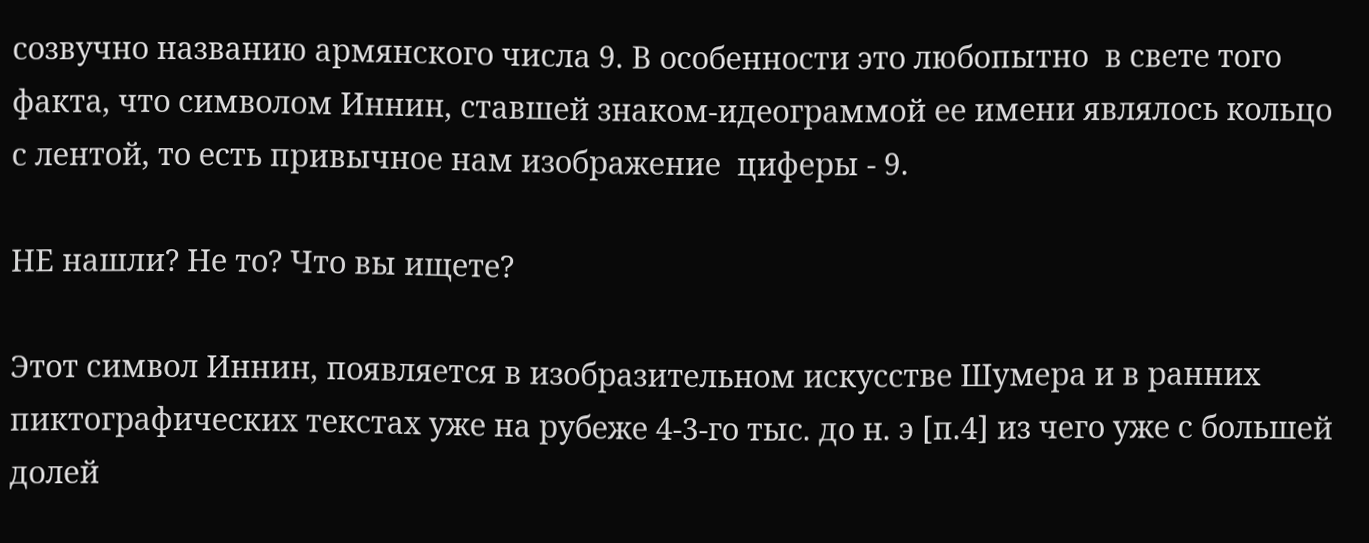созвучно названию армянского числа 9. В особенности это любопытно  в свете того факта, что символом Иннин, ставшей знаком-идеограммой ее имени являлось кольцо с лентой, то есть привычное нам изображение  циферы - 9.

НЕ нашли? Не то? Что вы ищете?

Этот символ Иннин, появляется в изобразительном искусстве Шумера и в ранних пиктографических текстах уже на рубеже 4-3-го тыс. до н. э [п.4] из чего уже с большей долей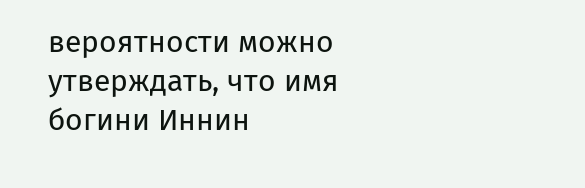вероятности можно утверждать, что имя богини Иннин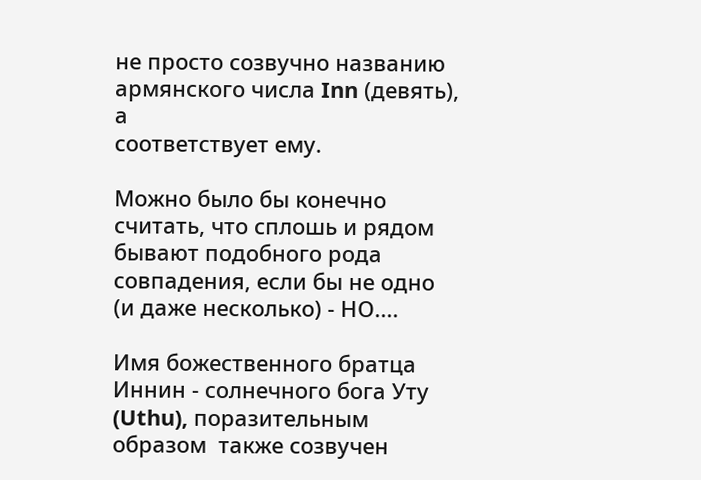не просто созвучно названию армянского числа Inn (девять), а
соответствует ему.

Можно было бы конечно считать, что сплошь и рядом бывают подобного рода совпадения, если бы не одно (и даже несколько) - НО....

Имя божественного братца Иннин - солнечного бога Уту (Uthu), поразительным образом  также созвучен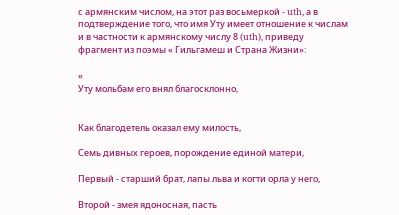с армянским числом, на этот раз восьмеркой - uth, а в подтверждение того, что имя Уту имеет отношение к числам и в частности к армянскому числу 8 (uth), приведу фрагмент из поэмы « Гильгамеш и Страна Жизни»:

«
Уту мольбам его внял благосклонно,


Как благодетель оказал ему милость,

Семь дивных героев, порождение единой матери,

Первый - старший брат, лапы льва и когти орла у него,

Второй - змея ядоносная, пасть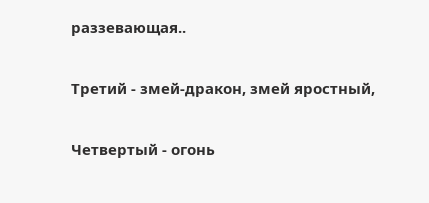раззевающая..

Третий - змей-дракон, змей яростный,

Четвертый - огонь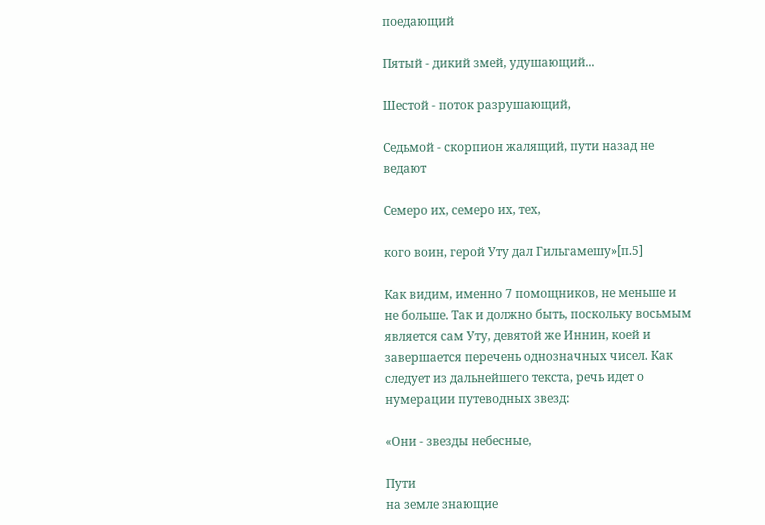поедающий

Пятый - дикий змей, удушающий...

Шестой - поток разрушающий,

Седьмой - скорпион жалящий, пути назад не ведают

Семеро их, семеро их, тех,

кого воин, герой Уту дал Гильгамешу»[п.5]

Как видим, именно 7 помощников, не меньше и не больше. Так и должно быть, поскольку восьмым является сам Уту, девятой же Иннин, коей и завершается перечень однозначных чисел. Как следует из дальнейшего текста, речь идет о нумерации путеводных звезд:

«Они - звезды небесные,

Пути
на земле знающие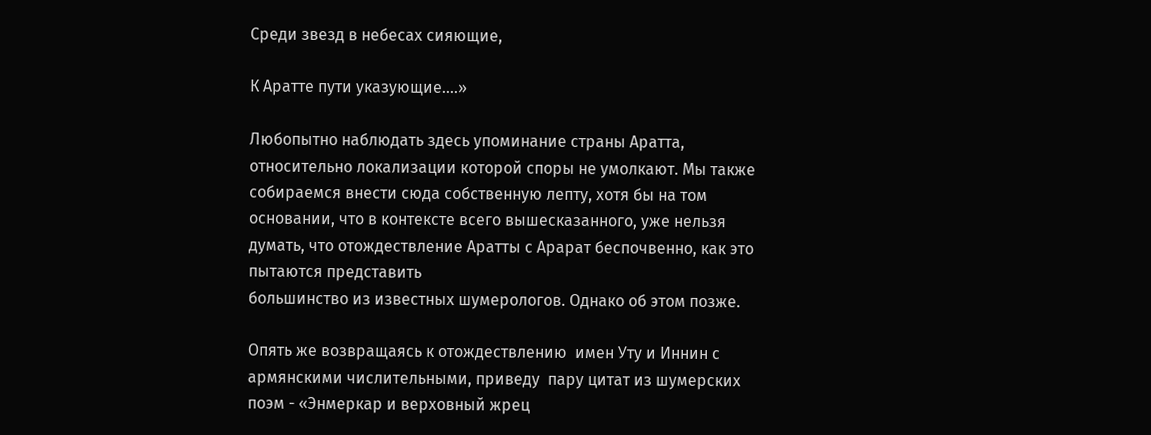Среди звезд в небесах сияющие,

К Аратте пути указующие....»

Любопытно наблюдать здесь упоминание страны Аратта, относительно локализации которой споры не умолкают. Мы также собираемся внести сюда собственную лепту, хотя бы на том основании, что в контексте всего вышесказанного, уже нельзя думать, что отождествление Аратты с Арарат беспочвенно, как это пытаются представить
большинство из известных шумерологов. Однако об этом позже.

Опять же возвращаясь к отождествлению  имен Уту и Иннин с армянскими числительными, приведу  пару цитат из шумерских поэм - «Энмеркар и верховный жрец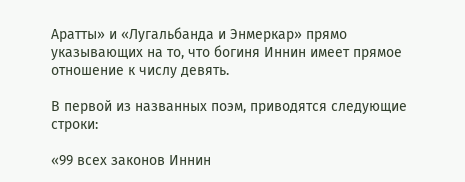Аратты» и «Лугальбанда и Энмеркар» прямо указывающих на то, что богиня Иннин имеет прямое отношение к числу девять.

В первой из названных поэм, приводятся следующие строки:

«99 всех законов Иннин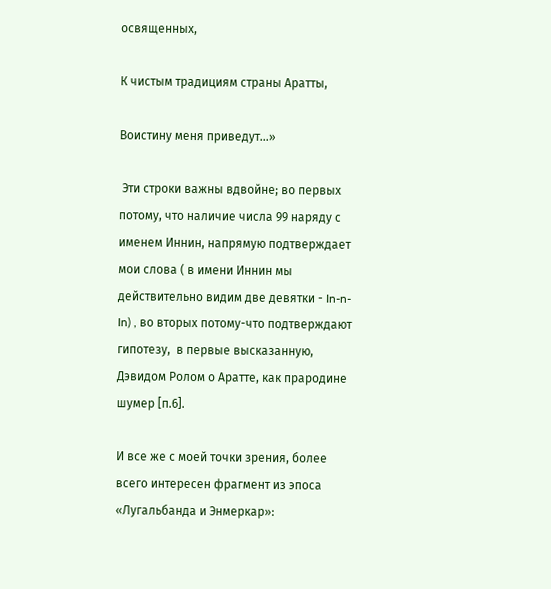освященных,

К чистым традициям страны Аратты,

Воистину меня приведут...»

 Эти строки важны вдвойне; во первых потому, что наличие числа 99 наряду с именем Иннин, напрямую подтверждает мои слова ( в имени Иннин мы действительно видим две девятки - In-n-In) , во вторых потому-что подтверждают гипотезу,  в первые высказанную, Дэвидом Ролом о Аратте, как прародине шумер [п.6].

И все же с моей точки зрения, более всего интересен фрагмент из эпоса «Лугальбанда и Энмеркар»: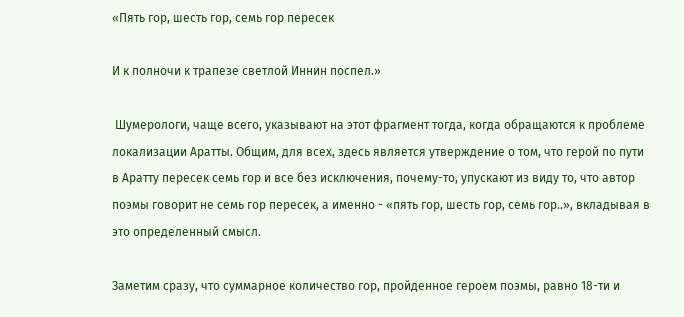«Пять гор, шесть гор, семь гор пересек

И к полночи к трапезе светлой Иннин поспел.»

 Шумерологи, чаще всего, указывают на этот фрагмент тогда, когда обращаются к проблеме локализации Аратты. Общим, для всех, здесь является утверждение о том, что герой по пути в Аратту пересек семь гор и все без исключения, почему-то, упускают из виду то, что автор поэмы говорит не семь гор пересек, а именно - «пять гор, шесть гор, семь гор..», вкладывая в это определенный смысл.

Заметим сразу, что суммарное количество гор, пройденное героем поэмы, равно 18-ти и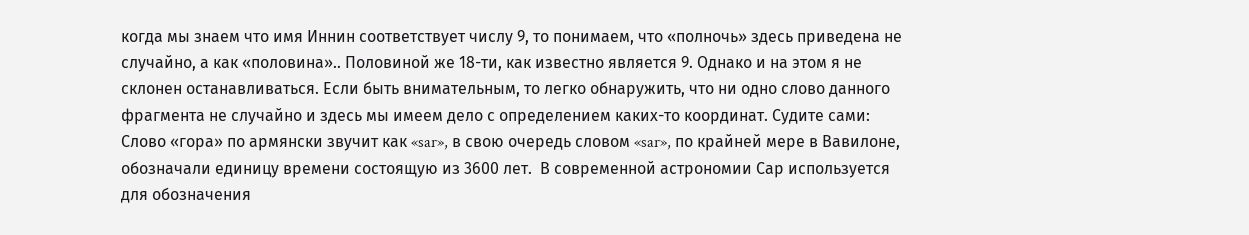когда мы знаем что имя Иннин соответствует числу 9, то понимаем, что «полночь» здесь приведена не случайно, а как «половина».. Половиной же 18-ти, как известно является 9. Однако и на этом я не склонен останавливаться. Если быть внимательным, то легко обнаружить, что ни одно слово данного фрагмента не случайно и здесь мы имеем дело с определением каких-то координат. Судите сами: Слово «гора» по армянски звучит как «sar», в свою очередь словом «sar», по крайней мере в Вавилоне, обозначали единицу времени состоящую из 3600 лет.  В современной астрономии Сар используется для обозначения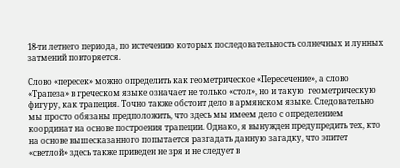18-ти летнего периода, по истечению которых последовательность солнечных и лунных затмений повторяется.

Слово «пересек» можно определить как геометрическое «Пересечение», а слово «Трапеза» в греческом языке означает не только «стол», но и такую  геометрическую фигуру, как трапеция. Точно также обстоит дело в армянском языке. Следовательно мы просто обязаны предположить, что здесь мы имеем дело с определением координат на основе построения трапеции. Однако, я вынужден предупредить тех, кто на основе вышесказанного попытается разгадать данную загадку, что эпитет «светлой» здесь также приведен не зря и не следует в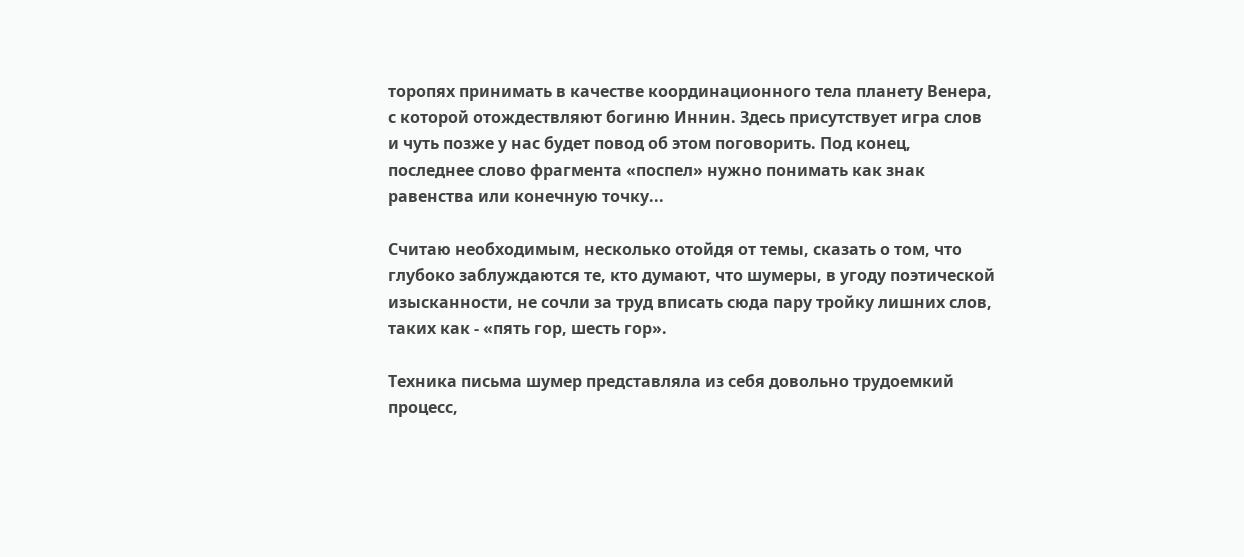торопях принимать в качестве координационного тела планету Венера, с которой отождествляют богиню Иннин. Здесь присутствует игра слов и чуть позже у нас будет повод об этом поговорить. Под конец, последнее слово фрагмента «поспел» нужно понимать как знак равенства или конечную точку...

Считаю необходимым, несколько отойдя от темы, сказать о том, что глубоко заблуждаются те, кто думают, что шумеры, в угоду поэтической изысканности, не сочли за труд вписать сюда пару тройку лишних слов, таких как - «пять гор, шесть гор».

Техника письма шумер представляла из себя довольно трудоемкий процесс,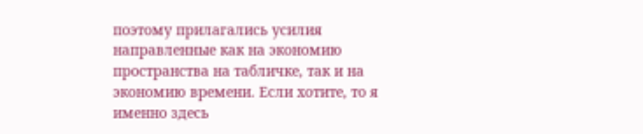поэтому прилагались усилия направленные как на экономию пространства на табличке, так и на экономию времени. Если хотите, то я именно здесь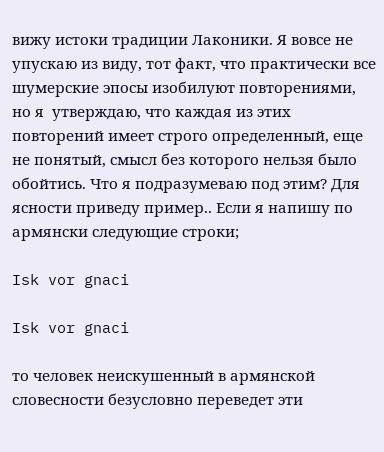вижу истоки традиции Лаконики. Я вовсе не упускаю из виду, тот факт, что практически все шумерские эпосы изобилуют повторениями, но я  утверждаю, что каждая из этих повторений имеет строго определенный, еще не понятый, смысл без которого нельзя было обойтись. Что я подразумеваю под этим? Для ясности приведу пример.. Если я напишу по армянски следующие строки;

Isk vor gnaci

Isk vor gnaci

то человек неискушенный в армянской словесности безусловно переведет эти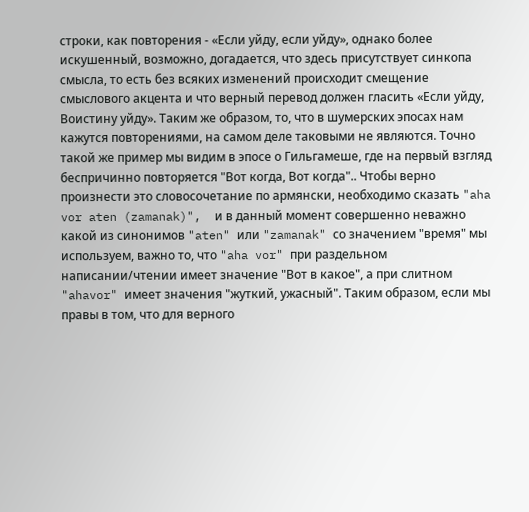строки, как повторения - «Если уйду, если уйду», однако более искушенный, возможно, догадается, что здесь присутствует синкопа смысла, то есть без всяких изменений происходит смещение смыслового акцента и что верный перевод должен гласить «Если уйду, Воистину уйду». Таким же образом, то, что в шумерских эпосах нам кажутся повторениями, на самом деле таковыми не являются. Точно такой же пример мы видим в эпосе о Гильгамеше, где на первый взгляд беспричинно повторяется "Вот когда, Вот когда".. Чтобы верно произнести это словосочетание по армянски, необходимо сказать "aha vor aten (zamanak)",  и в данный момент совершенно неважно какой из синонимов "aten" или "zamanak" со значением "время" мы используем, важно то, что "aha vor" при раздельном написании/чтении имеет значение "Вот в какое", а при слитном "ahavor" имеет значения "жуткий, ужасный". Таким образом, если мы правы в том, что для верного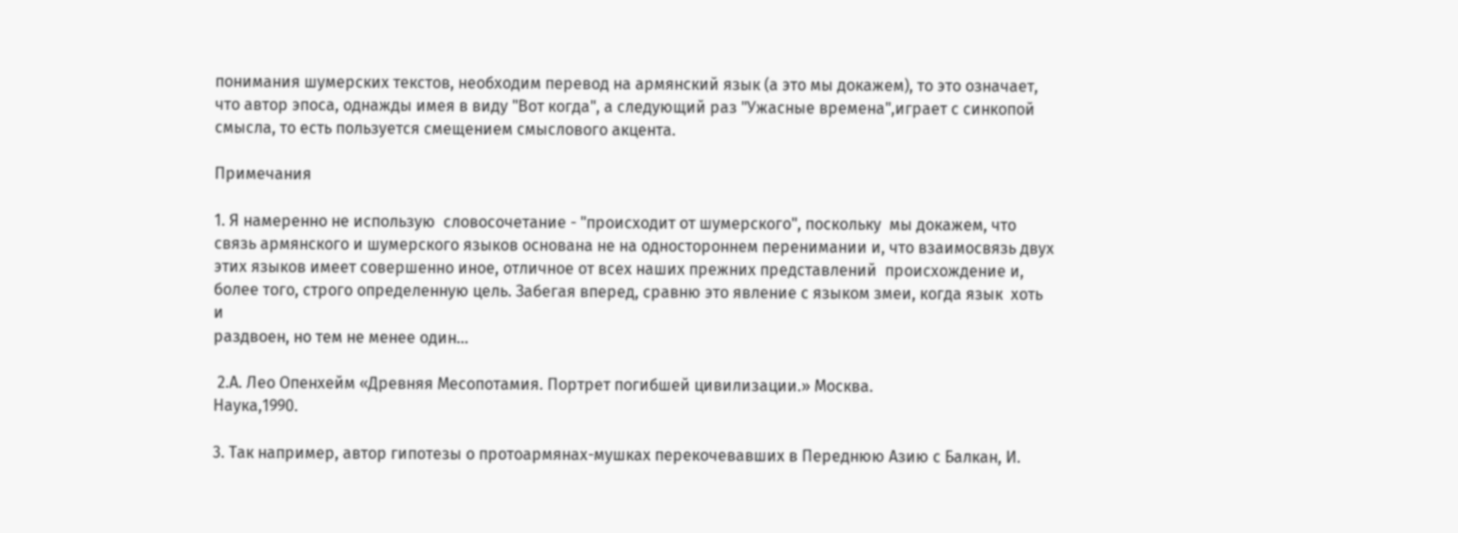понимания шумерских текстов, необходим перевод на армянский язык (а это мы докажем), то это означает, что автор эпоса, однажды имея в виду "Вот когда", а следующий раз "Ужасные времена",играет с синкопой смысла, то есть пользуется смещением смыслового акцента.

Примечания

1. Я намеренно не использую  словосочетание - "происходит от шумерского", поскольку  мы докажем, что связь армянского и шумерского языков основана не на одностороннем перенимании и, что взаимосвязь двух этих языков имеет совершенно иное, отличное от всех наших прежних представлений  происхождение и, более того, строго определенную цель. Забегая вперед, сравню это явление с языком змеи, когда язык  хоть и
раздвоен, но тем не менее один...

 2.А. Лео Опенхейм «Древняя Месопотамия. Портрет погибшей цивилизации.» Москва.
Наука,1990.

3. Так например, автор гипотезы о протоармянах-мушках перекочевавших в Переднюю Азию с Балкан, И.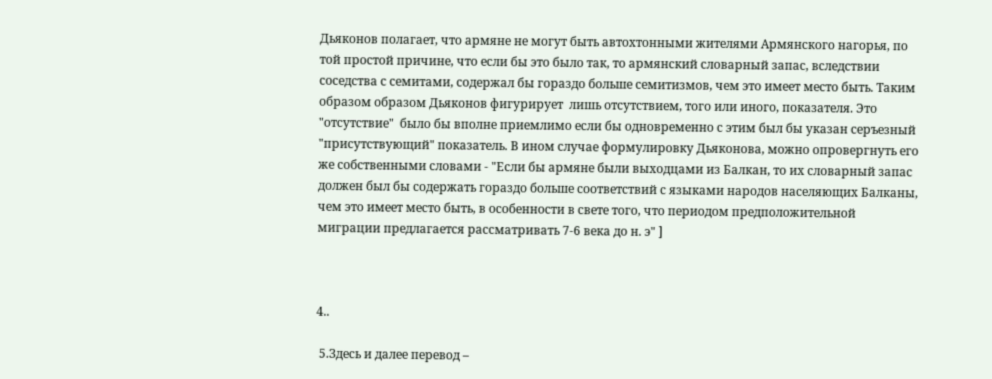Дьяконов полагает, что армяне не могут быть автохтонными жителями Армянского нагорья, по той простой причине, что если бы это было так, то армянский словарный запас, вследствии соседства с семитами, содержал бы гораздо больше семитизмов, чем это имеет место быть. Таким образом образом Дьяконов фигурирует  лишь отсутствием, того или иного, показателя. Это "отсутствие"  было бы вполне приемлимо если бы одновременно с этим был бы указан серъезный "присутствующий" показатель. В ином случае формулировку Дьяконова, можно опровергнуть его же собственными словами - "Если бы армяне были выходцами из Балкан, то их словарный запас должен был бы содержать гораздо больше соответствий с языками народов населяющих Балканы, чем это имеет место быть, в особенности в свете того, что периодом предположительной миграции предлагается рассматривать 7-6 века до н. э" ]



4..

 5.Здесь и далее перевод –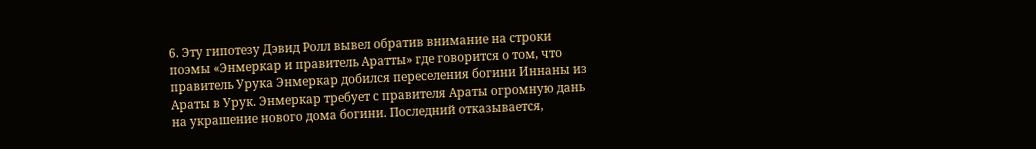6. Эту гипотезу Дэвид Ролл вывел обратив внимание на строки поэмы «Энмеркар и правитель Аратты» где говорится о том, что правитель Урука Энмеркар добился переселения богини Иннаны из Араты в Урук. Энмеркар требует с правителя Араты огромную дань на украшение нового дома богини. Последний отказывается,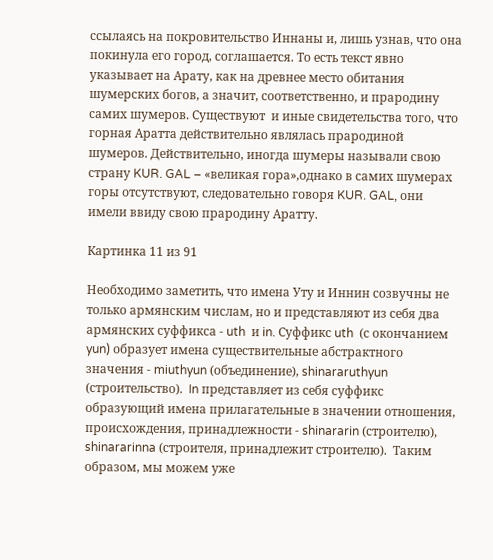ссылаясь на покровительство Иннаны и, лишь узнав, что она покинула его город, соглашается. То есть текст явно указывает на Арату, как на древнее место обитания шумерских богов, а значит, соответственно, и прародину самих шумеров. Существуют  и иные свидетельства того, что горная Аратта действительно являлась прародиной шумеров. Действительно, иногда шумеры называли свою страну KUR. GAL – «великая гора»,однако в самих шумерах горы отсутствуют, следовательно говоря KUR. GAL, они имели ввиду свою прародину Аратту.

Картинка 11 из 91

Необходимо заметить, что имена Уту и Иннин созвучны не только армянским числам, но и представляют из себя два армянских суффикса - uth  и in. Суффикс uth  (с окончанием yun) образует имена существительные абстрактного значения - miuthyun (объединение), shinararuthyun (строительство).  In представляет из себя суффикс образующий имена прилагательные в значении отношения, происхождения, принадлежности - shinararin (строителю), shinararinna (строителя, принадлежит строителю).  Таким образом, мы можем уже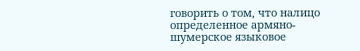говорить о том, что налицо определенное армяно-шумерское языковое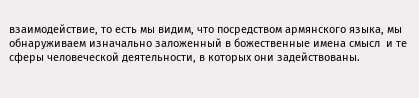взаимодействие, то есть мы видим, что посредством армянского языка, мы обнаруживаем изначально заложенный в божественные имена смысл  и те сферы человеческой деятельности, в которых они задействованы.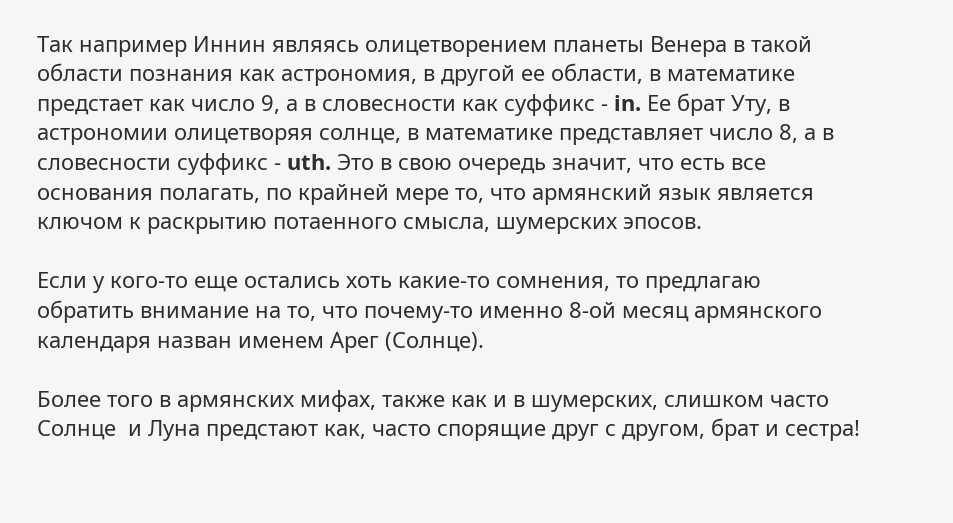Так например Иннин являясь олицетворением планеты Венера в такой области познания как астрономия, в другой ее области, в математике предстает как число 9, а в словесности как суффикс - in. Ее брат Уту, в астрономии олицетворяя солнце, в математике представляет число 8, а в словесности суффикс - uth. Это в свою очередь значит, что есть все основания полагать, по крайней мере то, что армянский язык является ключом к раскрытию потаенного смысла, шумерских эпосов.

Если у кого-то еще остались хоть какие-то сомнения, то предлагаю обратить внимание на то, что почему-то именно 8-ой месяц армянского календаря назван именем Арег (Солнце).

Более того в армянских мифах, также как и в шумерских, слишком часто Солнце  и Луна предстают как, часто спорящие друг с другом, брат и сестра!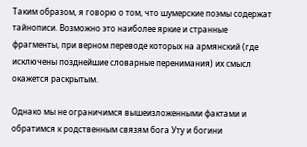Таким образом, я говорю о том, что шумерские поэмы содержат тайнописи. Возможно это наиболее яркие и странные фрагменты, при верном переводе которых на армянский (где исключены позднейшие словарные перенимания) их смысл окажется раскрытым.

Однако мы не ограничимся вышеизложенными фактами и обратимся к родственным связям бога Уту и богини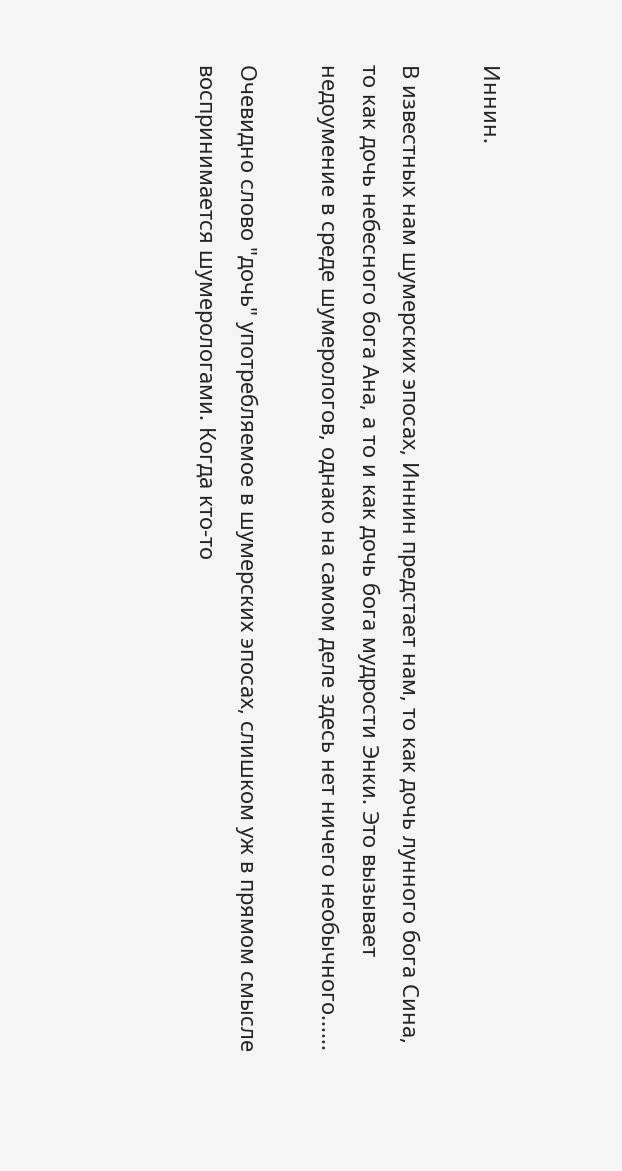Иннин.

В известных нам шумерских эпосах, Иннин предстает нам, то как дочь лунного бога Сина, то как дочь небесного бога Ана, а то и как дочь бога мудрости Энки. Это вызывает недоумение в среде шумерологов, однако на самом деле здесь нет ничего необычного......

Очевидно слово "дочь" употребляемое в шумерских эпосах, слишком уж в прямом смысле воспринимается шумерологами. Когда кто-то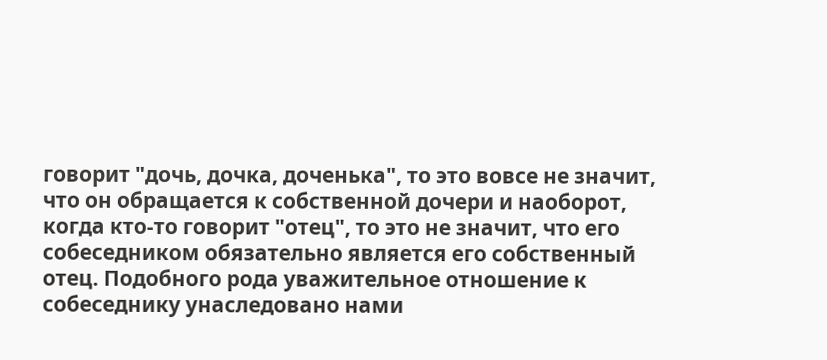говорит "дочь, дочка, доченька", то это вовсе не значит, что он обращается к собственной дочери и наоборот, когда кто-то говорит "отец", то это не значит, что его собеседником обязательно является его собственный отец. Подобного рода уважительное отношение к собеседнику унаследовано нами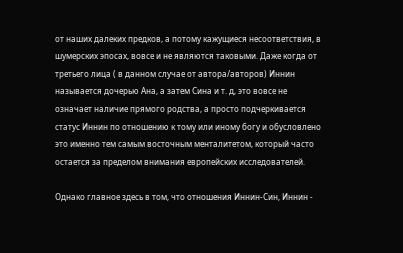от наших далеких предков, а потому кажущиеся несоответствия, в шумерских эпосах, вовсе и не являются таковыми. Даже когда от третьего лица ( в данном случае от автора/авторов) Иннин называется дочерью Ана, а затем Сина и т. д, это вовсе не означает наличие прямого родства, а просто подчеркивается статус Иннин по отношению к тому или иному богу и обусловлено это именно тем самым восточным менталитетом, который часто остается за пределом внимания европейских исследователей.

Однако главное здесь в том, что отношения Иннин-Син, Иннин -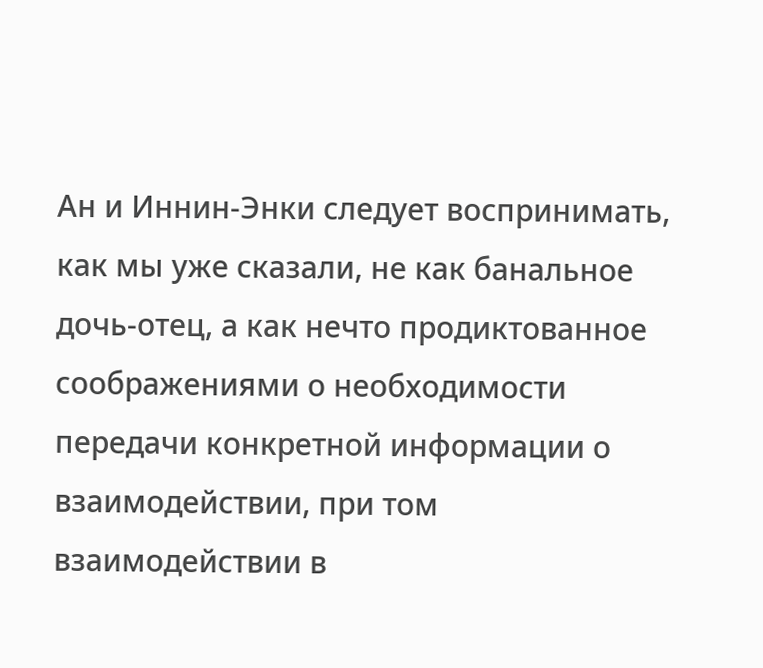Ан и Иннин-Энки следует воспринимать, как мы уже сказали, не как банальное дочь-отец, а как нечто продиктованное соображениями о необходимости передачи конкретной информации о взаимодействии, при том взаимодействии в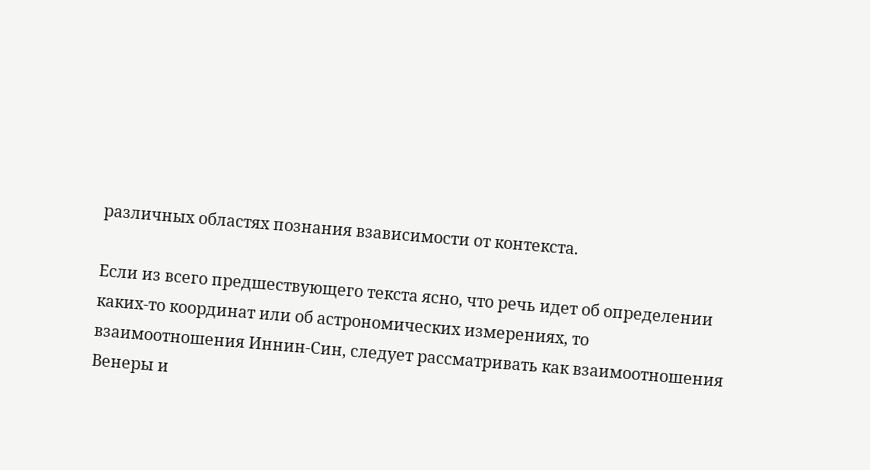различных областях познания взависимости от контекста.

Если из всего предшествующего текста ясно, что речь идет об определении каких-то координат или об астрономических измерениях, то взаимоотношения Иннин-Син, следует рассматривать как взаимоотношения Венеры и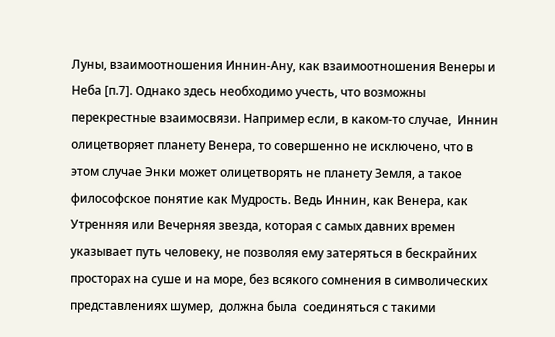Луны, взаимоотношения Иннин-Ану, как взаимоотношения Венеры и Неба [п.7]. Однако здесь необходимо учесть, что возможны перекрестные взаимосвязи. Например если, в каком-то случае,  Иннин олицетворяет планету Венера, то совершенно не исключено, что в этом случае Энки может олицетворять не планету Земля, а такое философское понятие как Мудрость. Ведь Иннин, как Венера, как Утренняя или Вечерняя звезда, которая с самых давних времен указывает путь человеку, не позволяя ему затеряться в бескрайних просторах на суше и на море, без всякого сомнения в символических представлениях шумер,  должна была  соединяться с такими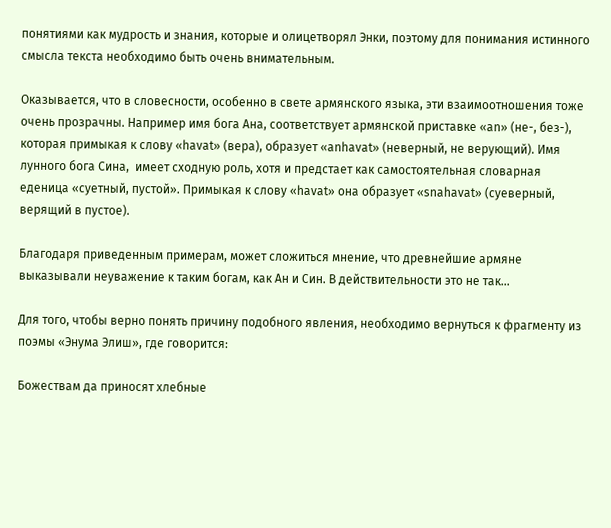понятиями как мудрость и знания, которые и олицетворял Энки, поэтому для понимания истинного смысла текста необходимо быть очень внимательным.

Оказывается, что в словесности, особенно в свете армянского языка, эти взаимоотношения тоже очень прозрачны. Например имя бога Ана, соответствует армянской приставке «an» (не-, без-), которая примыкая к слову «havat» (вера), образует «аnhavat» (неверный, не верующий). Имя лунного бога Сина,  имеет сходную роль, хотя и предстает как самостоятельная словарная еденица «суетный, пустой». Примыкая к слову «havat» она образует «snahavat» (суеверный, верящий в пустое).

Благодаря приведенным примерам, может сложиться мнение, что древнейшие армяне выказывали неуважение к таким богам, как Ан и Син. В действительности это не так...

Для того, чтобы верно понять причину подобного явления, необходимо вернуться к фрагменту из поэмы «Энума Элиш», где говорится:

Божествам да приносят хлебные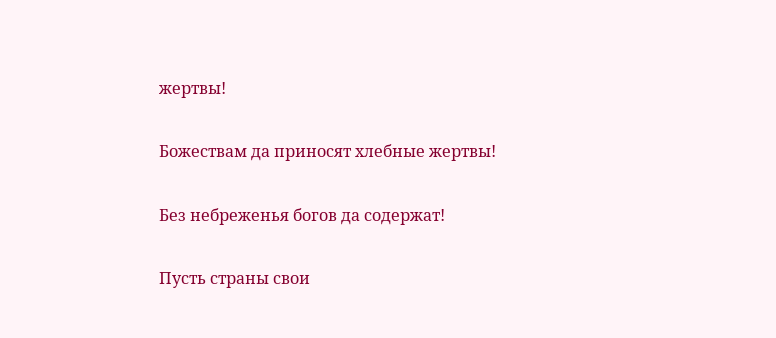жертвы!

Божествам да приносят хлебные жертвы!

Без небреженья богов да содержат!

Пусть страны свои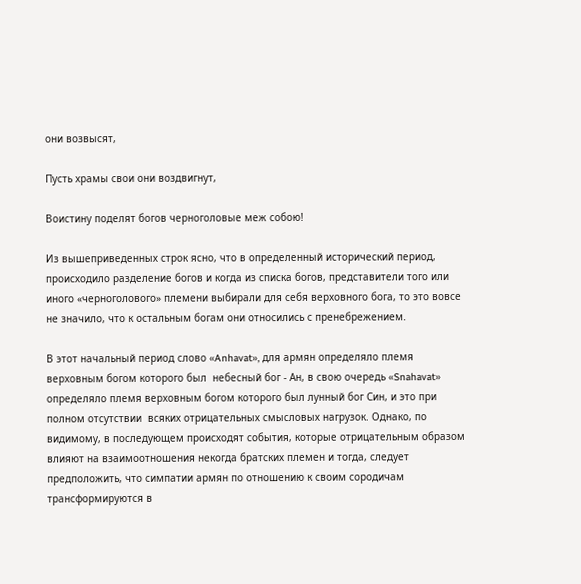они возвысят,

Пусть храмы свои они воздвигнут,

Воистину поделят богов черноголовые меж собою!

Из вышеприведенных строк ясно, что в определенный исторический период, происходило разделение богов и когда из списка богов, представители того или иного «черноголового» племени выбирали для себя верховного бога, то это вовсе не значило, что к остальным богам они относились с пренебрежением.

В этот начальный период слово «Anhavat», для армян определяло племя верховным богом которого был  небесный бог - Ан, в свою очередь «Snahavat» определяло племя верховным богом которого был лунный бог Син, и это при полном отсутствии  всяких отрицательных смысловых нагрузок. Однако, по видимому, в последующем происходят события, которые отрицательным образом влияют на взаимоотношения некогда братских племен и тогда, следует предположить, что симпатии армян по отношению к своим сородичам трансформируются в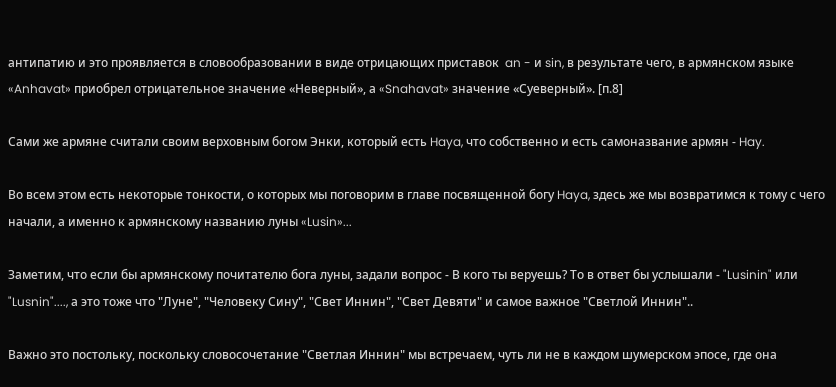антипатию и это проявляется в словообразовании в виде отрицающих приставок  an - и sin, в результате чего, в армянском языке «Anhavat» приобрел отрицательное значение «Неверный», а «Snahavat» значение «Суеверный». [п.8]

Сами же армяне считали своим верховным богом Энки, который есть Haya, что собственно и есть самоназвание армян - Hay.

Во всем этом есть некоторые тонкости, о которых мы поговорим в главе посвященной богу Haya, здесь же мы возвратимся к тому с чего начали, а именно к армянскому названию луны «Lusin»...

Заметим, что если бы армянскому почитателю бога луны, задали вопрос - В кого ты веруешь? То в ответ бы услышали - "Lusinin" или "Lusnin"...., а это тоже что "Луне", "Человеку Сину", "Свет Иннин", "Свет Девяти" и самое важное "Светлой Иннин"..

Важно это постольку, поскольку словосочетание "Светлая Иннин" мы встречаем, чуть ли не в каждом шумерском эпосе, где она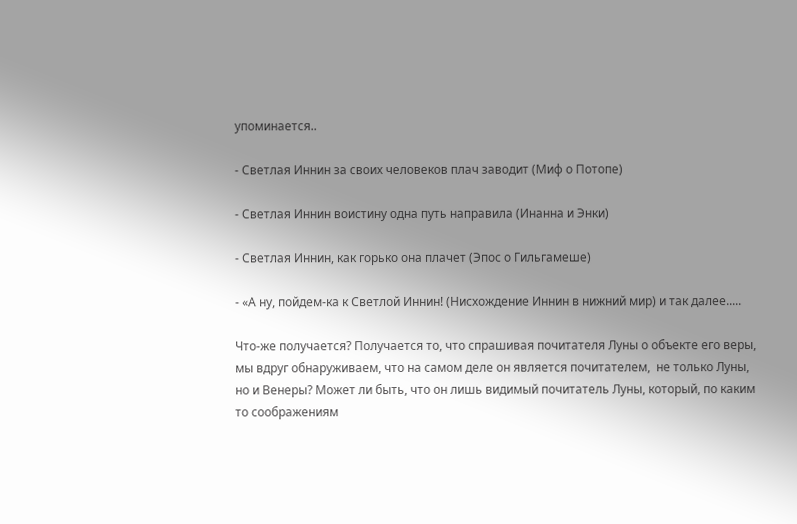упоминается..

- Светлая Иннин за своих человеков плач заводит (Миф о Потопе)

- Светлая Иннин воистину одна путь направила (Инанна и Энки)

- Светлая Иннин, как горько она плачет (Эпос о Гильгамеше)

- «А ну, пойдем-ка к Светлой Иннин! (Нисхождение Иннин в нижний мир) и так далее.....

Что-же получается? Получается то, что спрашивая почитателя Луны о объекте его веры, мы вдруг обнаруживаем, что на самом деле он является почитателем,  не только Луны, но и Венеры? Может ли быть, что он лишь видимый почитатель Луны, который, по каким то соображениям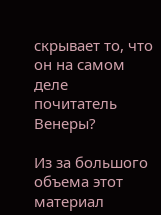скрывает то, что он на самом деле почитатель Венеры?

Из за большого объема этот материал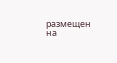размещен на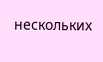нескольких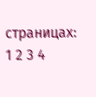страницах:
1 2 3 4